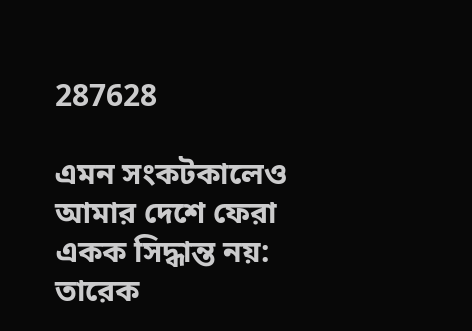287628

এমন সংকটকালেও আমার দেশে ফেরা একক সিদ্ধান্ত নয়: তারেক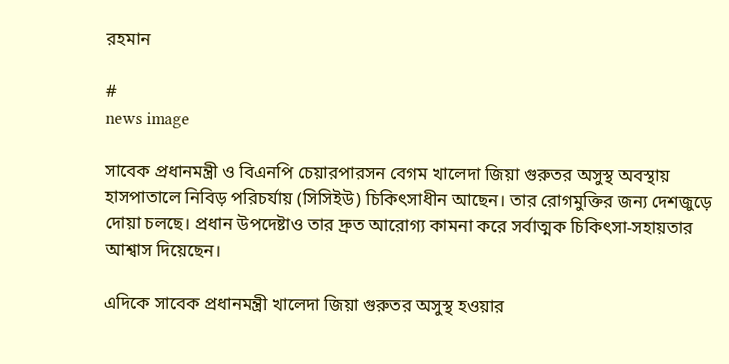রহমান

#
news image

সাবেক প্রধানমন্ত্রী ও বিএনপি চেয়ারপারসন বেগম খালেদা জিয়া গুরুতর অসুস্থ অবস্থায় হাসপাতালে নিবিড় পরিচর্যায় (সিসিইউ) চিকিৎসাধীন আছেন। তার রোগমুক্তির জন্য দেশজুড়ে দোয়া চলছে। প্রধান উপদেষ্টাও তার দ্রুত আরোগ্য কামনা করে সর্বাত্মক চিকিৎসা-সহায়তার আশ্বাস দিয়েছেন।

এদিকে সাবেক প্রধানমন্ত্রী খালেদা জিয়া গুরুতর অসুস্থ হওয়ার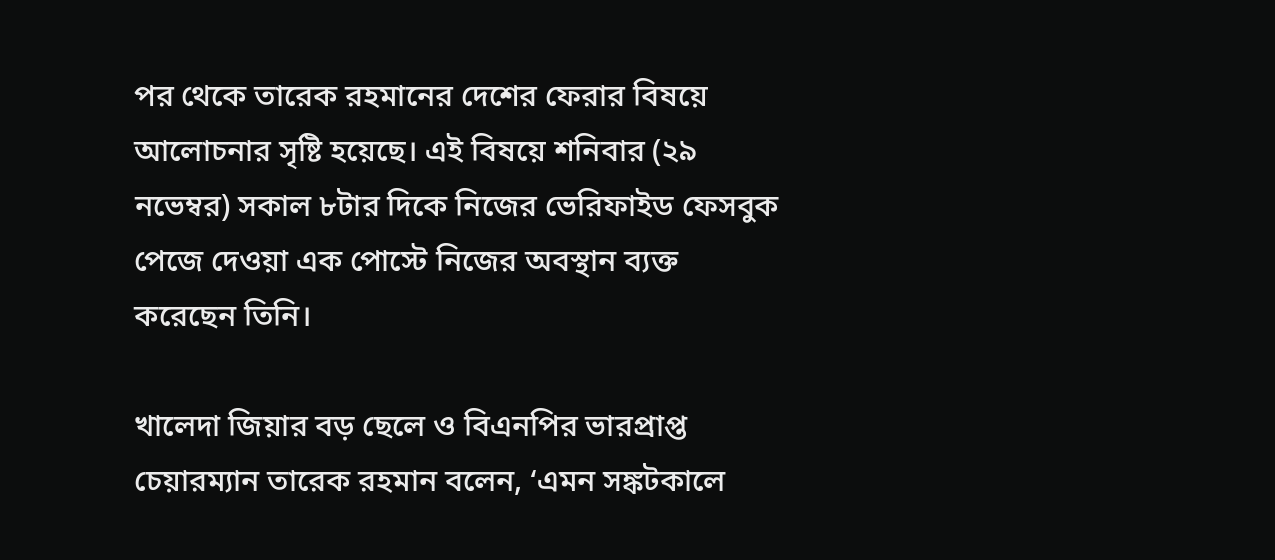পর থেকে তারেক রহমানের দেশের ফেরার বিষয়ে আলোচনার সৃষ্টি হয়েছে। এই বিষয়ে শনিবার (২৯ নভেম্বর) সকাল ৮টার দিকে নিজের ভেরিফাইড ফেসবুক পেজে দেওয়া এক পোস্টে নিজের অবস্থান ব্যক্ত করেছেন তিনি।

খালেদা জিয়ার বড় ছেলে ও বিএনপির ভারপ্রাপ্ত চেয়ারম্যান তারেক রহমান বলেন, ‘এমন সঙ্কটকালে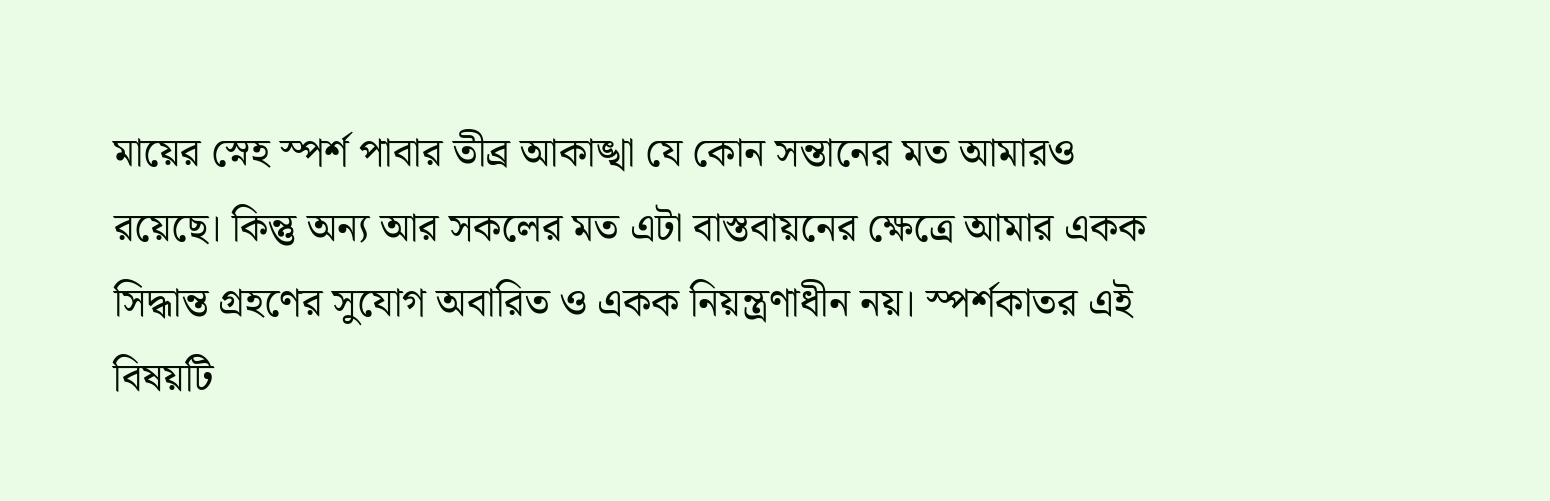মায়ের স্নেহ স্পর্শ পাবার তীব্র আকাঙ্খা যে কোন সন্তানের মত আমারও রয়েছে। কিন্তু অন্য আর সকলের মত এটা বাস্তবায়নের ক্ষেত্রে আমার একক সিদ্ধান্ত গ্রহণের সুযোগ অবারিত ও একক নিয়ন্ত্রণাধীন নয়। স্পর্শকাতর এই বিষয়টি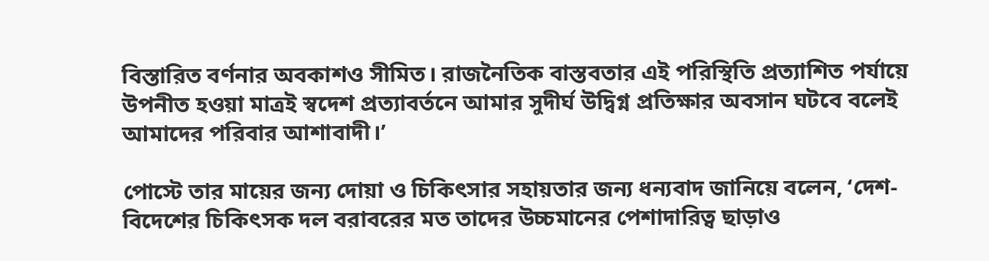বিস্তারিত বর্ণনার অবকাশও সীমিত। রাজনৈতিক বাস্তবতার এই পরিস্থিতি প্রত্যাশিত পর্যায়ে উপনীত হওয়া মাত্রই স্বদেশ প্রত্যাবর্তনে আমার সুদীর্ঘ উদ্বিগ্ন প্রতিক্ষার অবসান ঘটবে বলেই আমাদের পরিবার আশাবাদী।’

পোস্টে তার মায়ের জন্য দোয়া ও চিকিৎসার সহায়তার জন্য ধন্যবাদ জানিয়ে বলেন, ‘দেশ-বিদেশের চিকিৎসক দল বরাবরের মত তাদের উচ্চমানের পেশাদারিত্ব ছাড়াও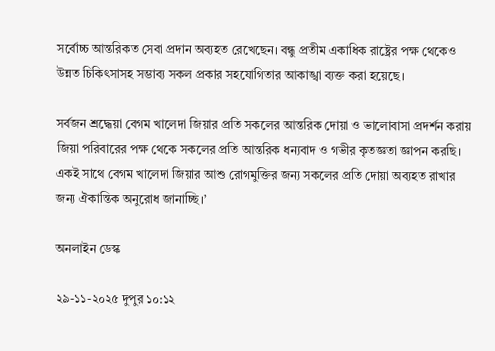সর্বোচ্চ আন্তরিকত সেবা প্রদান অব্যহত রেখেছেন। বন্ধু প্রতীম একাধিক রাষ্ট্রের পক্ষ থেকেও উন্নত চিকিৎসাসহ সম্ভাব্য সকল প্রকার সহযোগিতার আকাঙ্খা ব্যক্ত করা হয়েছে।

সর্বজন শ্রদ্ধেয়া বেগম খালেদা জিয়ার প্রতি সকলের আন্তরিক দোয়া ও ভালোবাসা প্রদর্শন করায় জিয়া পরিবারের পক্ষ থেকে সকলের প্রতি আন্তরিক ধন্যবাদ ও গভীর কৃতজ্ঞতা জ্ঞাপন করছি। একই সাথে বেগম খালেদা জিয়ার আশু রোগমুক্তির জন্য সকলের প্রতি দোয়া অব্যহত রাখার জন্য ঐকান্তিক অনুরোধ জানাচ্ছি।’

অনলাইন ডেস্ক

২৯-১১-২০২৫ দুপুর ১০:১২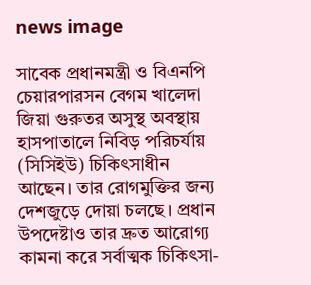news image

সাবেক প্রধানমন্ত্রী ও বিএনপি চেয়ারপারসন বেগম খালেদা জিয়া গুরুতর অসুস্থ অবস্থায় হাসপাতালে নিবিড় পরিচর্যায় (সিসিইউ) চিকিৎসাধীন আছেন। তার রোগমুক্তির জন্য দেশজুড়ে দোয়া চলছে। প্রধান উপদেষ্টাও তার দ্রুত আরোগ্য কামনা করে সর্বাত্মক চিকিৎসা-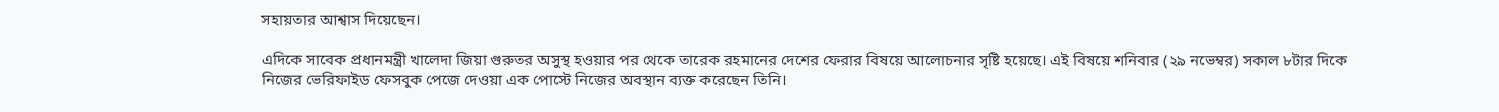সহায়তার আশ্বাস দিয়েছেন।

এদিকে সাবেক প্রধানমন্ত্রী খালেদা জিয়া গুরুতর অসুস্থ হওয়ার পর থেকে তারেক রহমানের দেশের ফেরার বিষয়ে আলোচনার সৃষ্টি হয়েছে। এই বিষয়ে শনিবার (২৯ নভেম্বর) সকাল ৮টার দিকে নিজের ভেরিফাইড ফেসবুক পেজে দেওয়া এক পোস্টে নিজের অবস্থান ব্যক্ত করেছেন তিনি।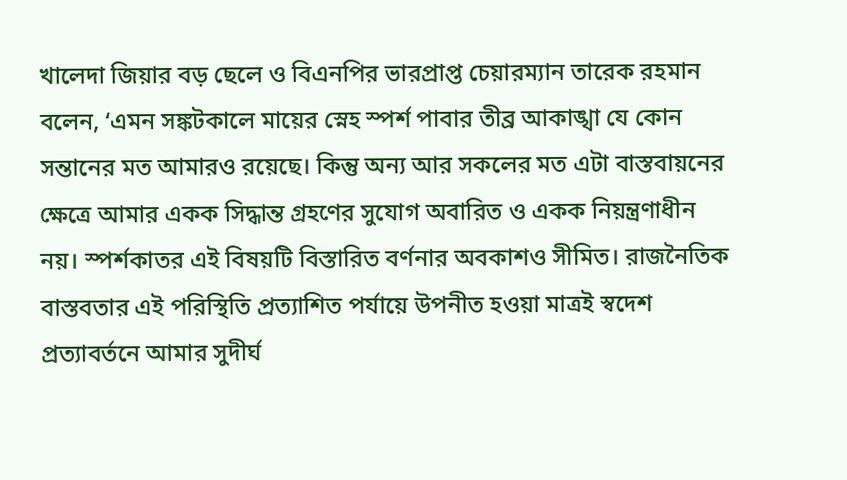খালেদা জিয়ার বড় ছেলে ও বিএনপির ভারপ্রাপ্ত চেয়ারম্যান তারেক রহমান বলেন, ‘এমন সঙ্কটকালে মায়ের স্নেহ স্পর্শ পাবার তীব্র আকাঙ্খা যে কোন সন্তানের মত আমারও রয়েছে। কিন্তু অন্য আর সকলের মত এটা বাস্তবায়নের ক্ষেত্রে আমার একক সিদ্ধান্ত গ্রহণের সুযোগ অবারিত ও একক নিয়ন্ত্রণাধীন নয়। স্পর্শকাতর এই বিষয়টি বিস্তারিত বর্ণনার অবকাশও সীমিত। রাজনৈতিক বাস্তবতার এই পরিস্থিতি প্রত্যাশিত পর্যায়ে উপনীত হওয়া মাত্রই স্বদেশ প্রত্যাবর্তনে আমার সুদীর্ঘ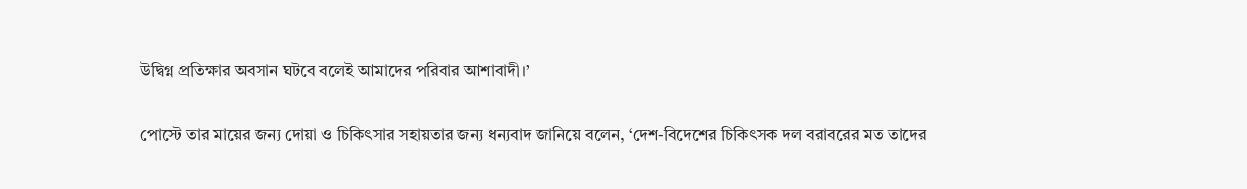উদ্বিগ্ন প্রতিক্ষার অবসান ঘটবে বলেই আমাদের পরিবার আশাবাদী।’

পোস্টে তার মায়ের জন্য দোয়া ও চিকিৎসার সহায়তার জন্য ধন্যবাদ জানিয়ে বলেন, ‘দেশ-বিদেশের চিকিৎসক দল বরাবরের মত তাদের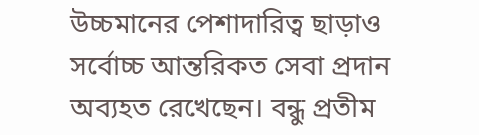উচ্চমানের পেশাদারিত্ব ছাড়াও সর্বোচ্চ আন্তরিকত সেবা প্রদান অব্যহত রেখেছেন। বন্ধু প্রতীম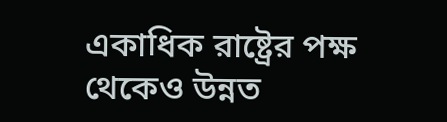একাধিক রাষ্ট্রের পক্ষ থেকেও উন্নত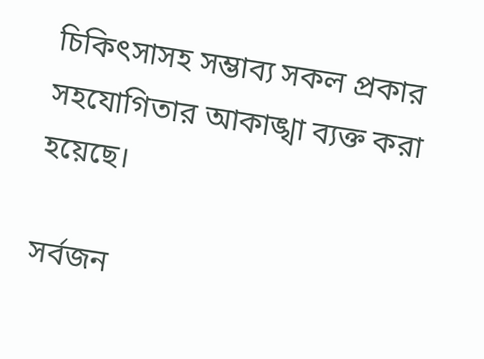চিকিৎসাসহ সম্ভাব্য সকল প্রকার সহযোগিতার আকাঙ্খা ব্যক্ত করা হয়েছে।

সর্বজন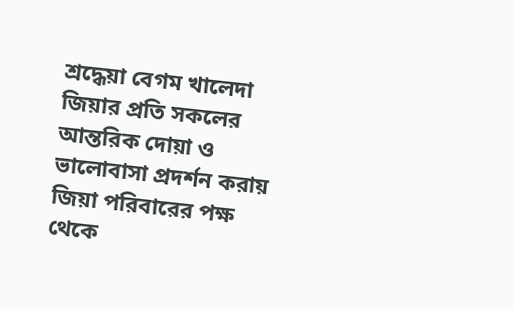শ্রদ্ধেয়া বেগম খালেদা জিয়ার প্রতি সকলের আন্তরিক দোয়া ও ভালোবাসা প্রদর্শন করায় জিয়া পরিবারের পক্ষ থেকে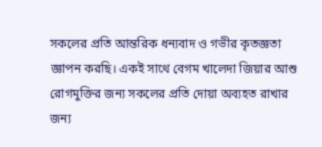সকলের প্রতি আন্তরিক ধন্যবাদ ও গভীর কৃতজ্ঞতা জ্ঞাপন করছি। একই সাথে বেগম খালেদা জিয়ার আশু রোগমুক্তির জন্য সকলের প্রতি দোয়া অব্যহত রাখার জন্য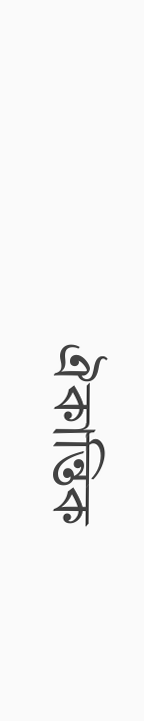ঐকান্তিক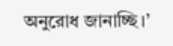অনুরোধ জানাচ্ছি।’